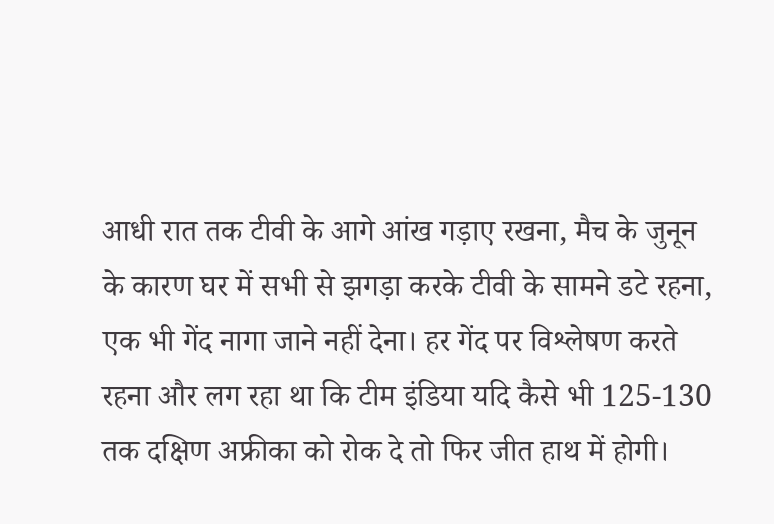आधी रात तक टीवी के आगे आंख गड़ाए रखना, मैच के जुनून के कारण घर में सभी से झगड़ा करके टीवी के सामने डटे रहना, एक भी गेंद नागा जाने नहीं देना। हर गेंद पर विश्लेषण करते रहना और लग रहा था कि टीम इंडिया यदि कैसे भी 125-130 तक दक्षिण अफ्रीका को रोक दे तो फिर जीत हाथ में होगी।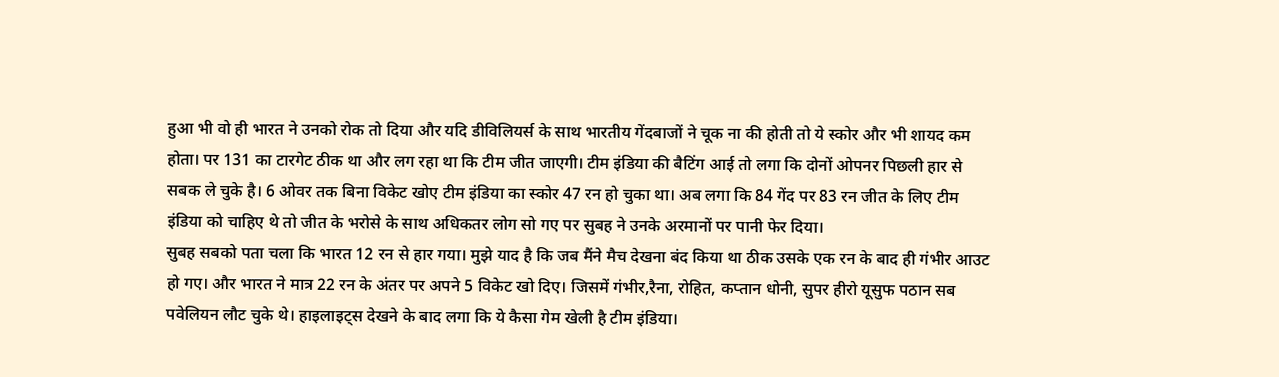हुआ भी वो ही भारत ने उनको रोक तो दिया और यदि डीविलियर्स के साथ भारतीय गेंदबाजों ने चूक ना की होती तो ये स्कोर और भी शायद कम होता। पर 131 का टारगेट ठीक था और लग रहा था कि टीम जीत जाएगी। टीम इंडिया की बैटिंग आई तो लगा कि दोनों ओपनर पिछली हार से सबक ले चुके है। 6 ओवर तक बिना विकेट खोए टीम इंडिया का स्कोर 47 रन हो चुका था। अब लगा कि 84 गेंद पर 83 रन जीत के लिए टीम इंडिया को चाहिए थे तो जीत के भरोसे के साथ अधिकतर लोग सो गए पर सुबह ने उनके अरमानों पर पानी फेर दिया।
सुबह सबको पता चला कि भारत 12 रन से हार गया। मुझे याद है कि जब मैंने मैच देखना बंद किया था ठीक उसके एक रन के बाद ही गंभीर आउट हो गए। और भारत ने मात्र 22 रन के अंतर पर अपने 5 विकेट खो दिए। जिसमें गंभीर,रैना, रोहित, कप्तान धोनी, सुपर हीरो यूसुफ पठान सब पवेलियन लौट चुके थे। हाइलाइट्स देखने के बाद लगा कि ये कैसा गेम खेली है टीम इंडिया।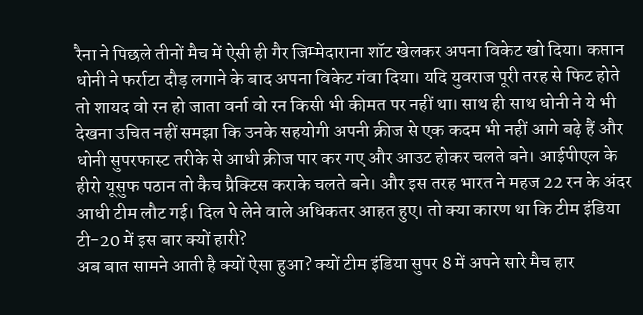रैना ने पिछले तीनों मैच में ऐसी ही गैर जिम्मेदाराना शॉट खेलकर अपना विकेट खो दिया। कप्तान धोनी ने फर्राटा दौड़ लगाने के बाद अपना विकेट गंवा दिया। यदि युवराज पूरी तरह से फिट होते तो शायद वो रन हो जाता वर्ना वो रन किसी भी कीमत पर नहीं था। साथ ही साथ धोनी ने ये भी देखना उचित नहीं समझा कि उनके सहयोगी अपनी क्रीज से एक कदम भी नहीं आगे बढ़े हैं और धोनी सुपरफास्ट तरीके से आधी क्रीज पार कर गए और आउट होकर चलते बने। आईपीएल के हीरो यूसुफ पठान तो कैच प्रैक्टिस कराके चलते बने। और इस तरह भारत ने महज 22 रन के अंदर आधी टीम लौट गई। दिल पे लेने वाले अधिकतर आहत हुए। तो क्या कारण था कि टीम इंडिया टी-20 में इस बार क्यों हारी?
अब बात सामने आती है क्यों ऐसा हुआ? क्यों टीम इंडिया सुपर 8 में अपने सारे मैच हार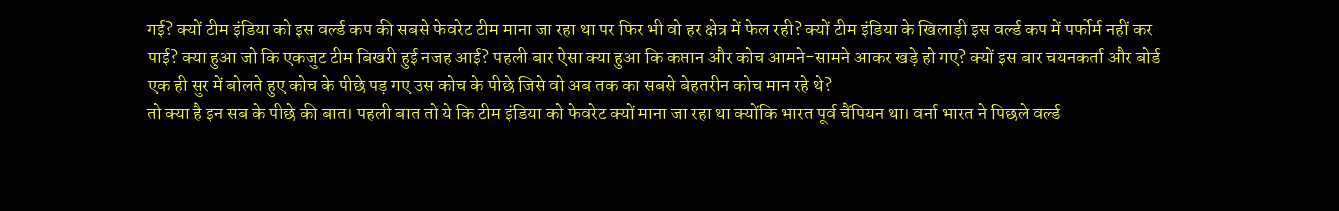गई? क्यों टीम इंडिया को इस वर्ल्ड कप की सबसे फेवरेट टीम माना जा रहा था पर फिर भी वो हर क्षेत्र में फेल रही? क्यों टीम इंडिया के खिलाड़ी इस वर्ल्ड कप में पर्फोर्म नहीं कर पाई? क्या हुआ जो कि एकजुट टीम बिखरी हुई नजह आई? पहली बार ऐसा क्या हुआ कि कप्तान और कोच आमने-सामने आकर खड़े हो गए? क्यों इस बार चयनकर्ता और बोर्ड एक ही सुर में बोलते हुए कोच के पीछे पड़ गए उस कोच के पीछे जिसे वो अब तक का सबसे बेहतरीन कोच मान रहे थे?
तो क्या है इन सब के पीछे की बात। पहली बात तो ये कि टीम इंडिया को फेवरेट क्यों माना जा रहा था क्योंकि भारत पूर्व चैंपियन था। वर्ना भारत ने पिछले वर्ल्ड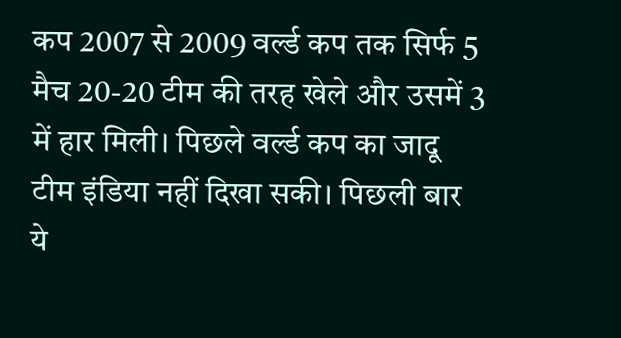कप 2007 से 2009 वर्ल्ड कप तक सिर्फ 5 मैच 20-20 टीम की तरह खेले और उसमें 3 में हार मिली। पिछले वर्ल्ड कप का जादू टीम इंडिया नहीं दिखा सकी। पिछली बार ये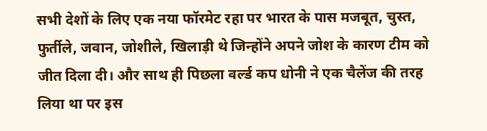सभी देशों के लिए एक नया फॉरमेट रहा पर भारत के पास मजबूत, चुस्त, फुर्तीले, जवान, जोशीले, खिलाड़ी थे जिन्होंने अपने जोश के कारण टीम को जीत दिला दी। और साथ ही पिछला वर्ल्ड कप धोनी ने एक चैलेंज की तरह लिया था पर इस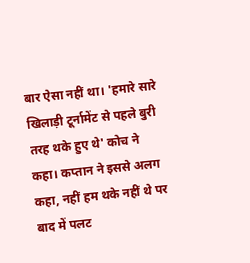बार ऐसा नहीं था। 'हमारे सारे खिलाड़ी टूर्नामेंट से पहले बुरी तरह थके हुए थे' कोच ने कहा। कप्तान ने इससे अलग कहा, नहीं हम थके नहीं थे पर बाद में पलट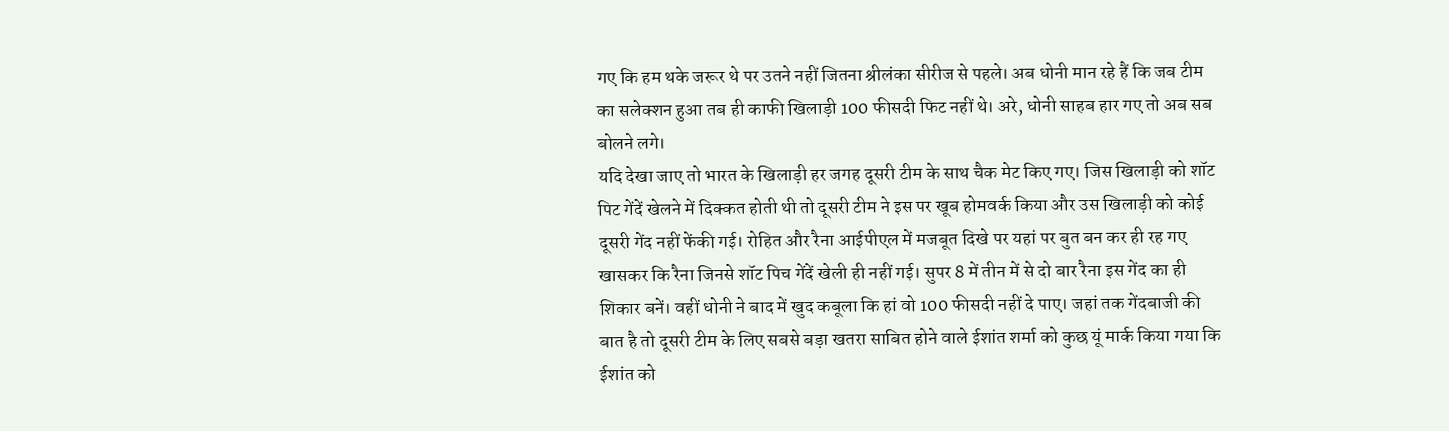गए कि हम थके जरूर थे पर उतने नहीं जितना श्रीलंका सीरीज से पहले। अब धोनी मान रहे हैं कि जब टीम का सलेक्शन हुआ तब ही काफी खिलाड़ी 100 फीसदी फिट नहीं थे। अरे, धोनी साहब हार गए तो अब सब बोलने लगे।
यदि देखा जाए तो भारत के खिलाड़ी हर जगह दूसरी टीम के साथ चैक मेट किए गए। जिस खिलाड़ी को शॉट पिट गेंदें खेलने में दिक्कत होती थी तो दूसरी टीम ने इस पर खूब होमवर्क किया और उस खिलाड़ी को कोई दूसरी गेंद नहीं फेंकी गई। रोहित और रैना आईपीएल में मजबूत दिखे पर यहां पर बुत बन कर ही रह गए खासकर कि रैना जिनसे शॉट पिच गेंदें खेली ही नहीं गई। सुपर 8 में तीन में से दो बार रैना इस गेंद का ही शिकार बनें। वहीं धोनी ने बाद में खुद कबूला कि हां वो 100 फीसदी नहीं दे पाए। जहां तक गेंदबाजी की बात है तो दूसरी टीम के लिए सबसे बड़ा खतरा साबित होने वाले ईशांत शर्मा को कुछ यूं मार्क किया गया कि ईशांत को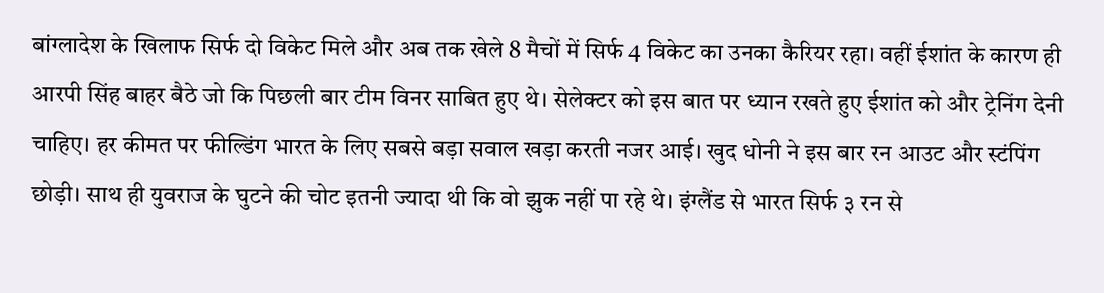बांग्लादेश के खिलाफ सिर्फ दो विकेट मिले और अब तक खेले 8 मैचों में सिर्फ 4 विकेट का उनका कैरियर रहा। वहीं ईशांत के कारण ही आरपी सिंह बाहर बैठे जो कि पिछली बार टीम विनर साबित हुए थे। सेलेक्टर को इस बात पर ध्यान रखते हुए ईशांत को और ट्रेनिंग देनी चाहिए। हर कीमत पर फील्डिंग भारत के लिए सबसे बड़ा सवाल खड़ा करती नजर आई। खुद धोनी ने इस बार रन आउट और स्टंपिंग छोड़ी। साथ ही युवराज के घुटने की चोट इतनी ज्यादा थी कि वो झुक नहीं पा रहे थे। इंग्लैंड से भारत सिर्फ ३ रन से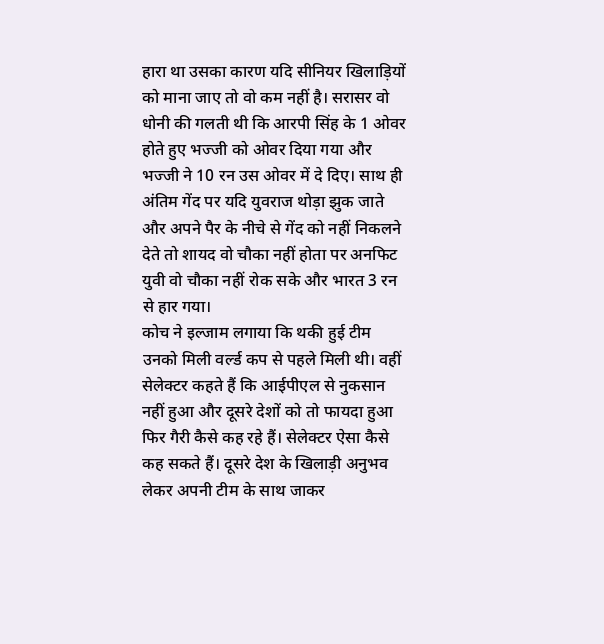हारा था उसका कारण यदि सीनियर खिलाड़ियों को माना जाए तो वो कम नहीं है। सरासर वो धोनी की गलती थी कि आरपी सिंह के 1 ओवर होते हुए भज्जी को ओवर दिया गया और भज्जी ने 10 रन उस ओवर में दे दिए। साथ ही अंतिम गेंद पर यदि युवराज थोड़ा झुक जाते और अपने पैर के नीचे से गेंद को नहीं निकलने देते तो शायद वो चौका नहीं होता पर अनफिट युवी वो चौका नहीं रोक सके और भारत 3 रन से हार गया।
कोच ने इल्जाम लगाया कि थकी हुई टीम उनको मिली वर्ल्ड कप से पहले मिली थी। वहीं सेलेक्टर कहते हैं कि आईपीएल से नुकसान नहीं हुआ और दूसरे देशों को तो फायदा हुआ फिर गैरी कैसे कह रहे हैं। सेलेक्टर ऐसा कैसे कह सकते हैं। दूसरे देश के खिलाड़ी अनुभव लेकर अपनी टीम के साथ जाकर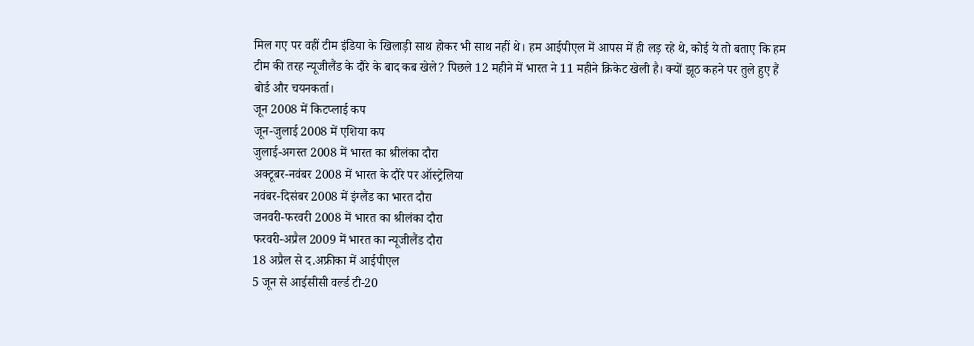मिल गए पर वहीं टीम इंडिया के खिलाड़ी साथ होकर भी साथ नहीं थे। हम आईपीएल में आपस में ही लड़ रहे थे, कोई ये तो बताए कि हम टीम की तरह न्यूजीलैंड के दौरे के बाद कब खेले? पिछले 12 महीने में भारत ने 11 महीने क्रिकेट खेली है। क्यों झूठ कहने पर तुले हुए हैं बोर्ड और चयनकर्ता।
जून 2008 में किटप्लाई कप
जून-जुलाई 2008 में एशिया कप
जुलाई-अगस्त 2008 में भारत का श्रीलंका दौरा
अक्टूबर-नवंबर 2008 में भारत के दौरे पर ऑस्ट्रेलिया
नवंबर-दिसंबर 2008 में इंग्लैंड का भारत दौरा
जनवरी-फरवरी 2008 में भारत का श्रीलंका दौरा
फरवरी-अप्रैल 2009 में भारत का न्यूजीलैंड दौरा
18 अप्रैल से द.अफ्रीका में आईपीएल
5 जून से आईसीसी वर्ल्ड टी-20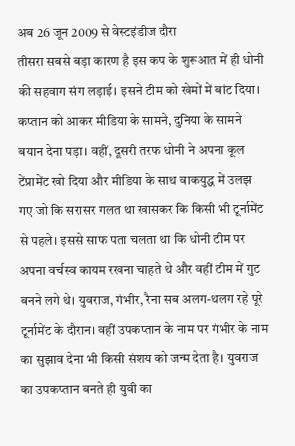अब 26 जून 2009 से वेस्टइंडीज दौरा
तीसरा सबसे बड़ा कारण है इस कप के शुरूआत में ही धोनी की सहवाग संग लड़ाई। इसने टीम को खेमों में बांट दिया। कप्तान को आकर मीडिया के सामने, दुनिया के सामने बयान देना पड़ा। वहीं, दूसरी तरफ धोनी ने अपना कूल टेंप्रामेंट खो दिया और मीडिया के साथ वाकयुद्ध में उलझ गए जो कि सरासर गलत था खासकर कि किसी भी टूर्नामेंट से पहले। इससे साफ पता चलता था कि धोनी टीम पर अपना वर्चस्व कायम रखना चाहते थे और वहीं टीम में गुट बनने लगे थे। युवराज, गंभीर, रैना सब अलग-थलग रहे पूरे टूर्नामेंट के दौरान। वहीं उपकप्तान के नाम पर गंभीर के नाम का सुझाव देना भी किसी संशय को जन्म देता है। युवराज का उपकप्तान बनते ही युवी का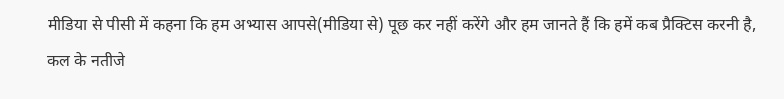मीडिया से पीसी में कहना कि हम अभ्यास आपसे(मीडिया से) पूछ कर नहीं करेंगे और हम जानते हैं कि हमें कब प्रैक्टिस करनी है, कल के नतीजे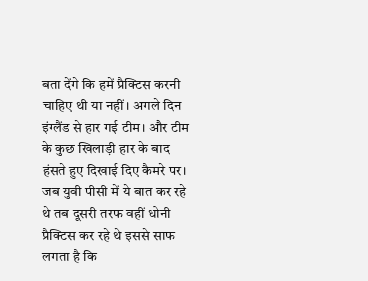बता देंगे कि हमें प्रैक्टिस करनी चाहिए थी या नहीं। अगले दिन इंग्लैंड से हार गई टीम। और टीम के कुछ खिलाड़ी हार के बाद हंसते हुए दिखाई दिए कैमरे पर। जब युवी पीसी में ये बात कर रहे थे तब दूसरी तरफ वहीं धोनी प्रैक्टिस कर रहे थे इससे साफ लगता है कि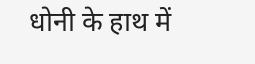धोनी के हाथ में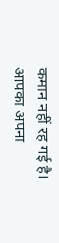कमान नहीं रह गई है।
आपका अपना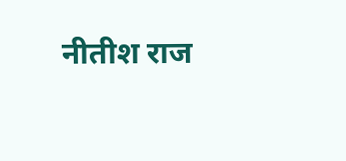नीतीश राज